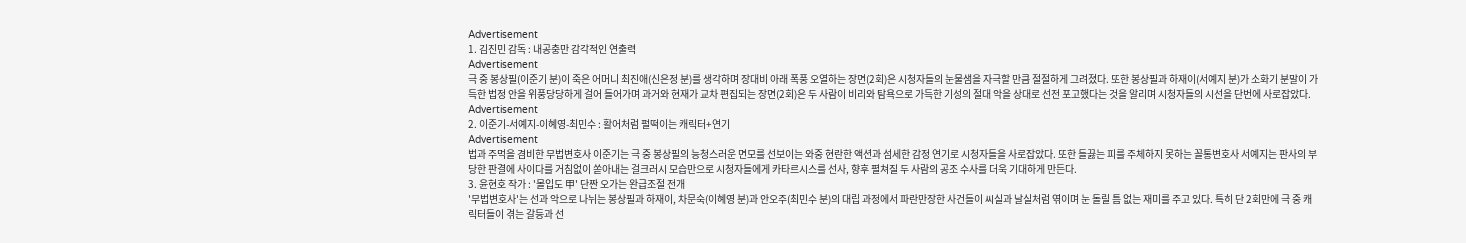Advertisement
1. 김진민 감독 : 내공충만 감각적인 연출력
Advertisement
극 중 봉상필(이준기 분)이 죽은 어머니 최진애(신은정 분)를 생각하며 장대비 아래 폭풍 오열하는 장면(2회)은 시청자들의 눈물샘을 자극할 만큼 절절하게 그려졌다. 또한 봉상필과 하재이(서예지 분)가 소화기 분말이 가득한 법정 안을 위풍당당하게 걸어 들어가며 과거와 현재가 교차 편집되는 장면(2회)은 두 사람이 비리와 탐욕으로 가득한 기성의 절대 악을 상대로 선전 포고했다는 것을 알리며 시청자들의 시선을 단번에 사로잡았다.
Advertisement
2. 이준기-서예지-이혜영-최민수 : 활어처럼 펄떡이는 캐릭터+연기
Advertisement
법과 주먹을 겸비한 무법변호사 이준기는 극 중 봉상필의 능청스러운 면모를 선보이는 와중 현란한 액션과 섬세한 감정 연기로 시청자들을 사로잡았다. 또한 들끓는 피를 주체하지 못하는 꼴통변호사 서예지는 판사의 부당한 판결에 사이다를 거침없이 쏟아내는 걸크러시 모습만으로 시청자들에게 카타르시스를 선사, 향후 펼쳐질 두 사람의 공조 수사를 더욱 기대하게 만든다.
3. 윤현호 작가 : '몰입도 甲' 단짠 오가는 완급조절 전개
'무법변호사'는 선과 악으로 나뉘는 봉상필과 하재이, 차문숙(이혜영 분)과 안오주(최민수 분)의 대립 과정에서 파란만장한 사건들이 씨실과 날실처럼 엮이며 눈 돌릴 틈 없는 재미를 주고 있다. 특히 단 2회만에 극 중 캐릭터들이 겪는 갈등과 선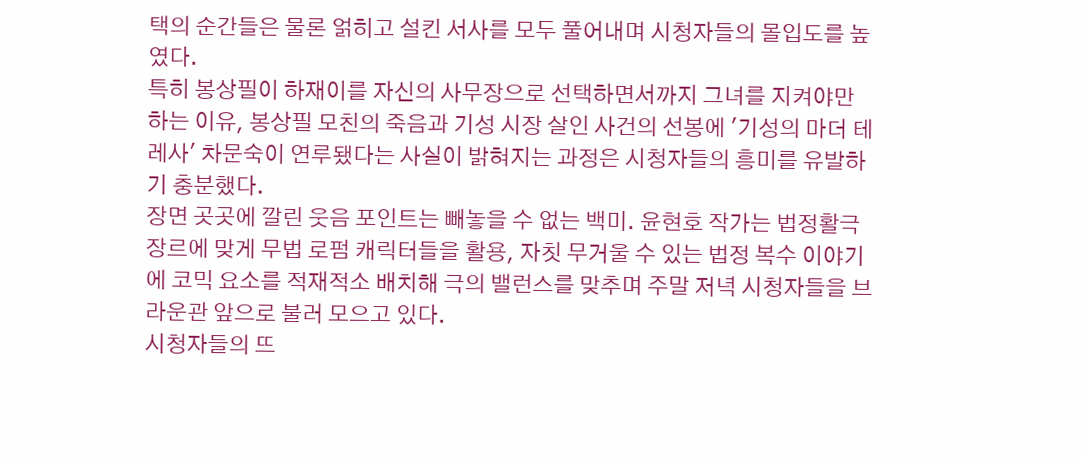택의 순간들은 물론 얽히고 설킨 서사를 모두 풀어내며 시청자들의 몰입도를 높였다.
특히 봉상필이 하재이를 자신의 사무장으로 선택하면서까지 그녀를 지켜야만 하는 이유, 봉상필 모친의 죽음과 기성 시장 살인 사건의 선봉에 '기성의 마더 테레사' 차문숙이 연루됐다는 사실이 밝혀지는 과정은 시청자들의 흥미를 유발하기 충분했다.
장면 곳곳에 깔린 웃음 포인트는 빼놓을 수 없는 백미. 윤현호 작가는 법정활극 장르에 맞게 무법 로펌 캐릭터들을 활용, 자칫 무거울 수 있는 법정 복수 이야기에 코믹 요소를 적재적소 배치해 극의 밸런스를 맞추며 주말 저녁 시청자들을 브라운관 앞으로 불러 모으고 있다.
시청자들의 뜨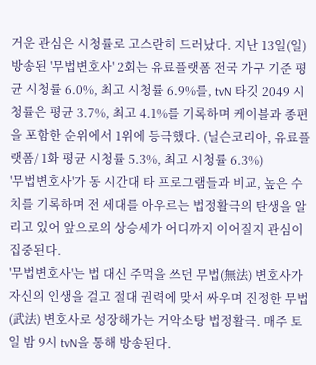거운 관심은 시청률로 고스란히 드러났다. 지난 13일(일) 방송된 '무법변호사' 2회는 유료플랫폼 전국 가구 기준 평균 시청률 6.0%, 최고 시청률 6.9%를, tvN 타깃 2049 시청률은 평균 3.7%, 최고 4.1%를 기록하며 케이블과 종편을 포함한 순위에서 1위에 등극했다. (닐슨코리아, 유료플랫폼/ 1화 평균 시청률 5.3%, 최고 시청률 6.3%)
'무법변호사'가 동 시간대 타 프로그램들과 비교, 높은 수치를 기록하며 전 세대를 아우르는 법정활극의 탄생을 알리고 있어 앞으로의 상승세가 어디까지 이어질지 관심이 집중된다.
'무법변호사'는 법 대신 주먹을 쓰던 무법(無法) 변호사가 자신의 인생을 걸고 절대 권력에 맞서 싸우며 진정한 무법(武法) 변호사로 성장해가는 거악소탕 법정활극. 매주 토일 밤 9시 tvN을 통해 방송된다.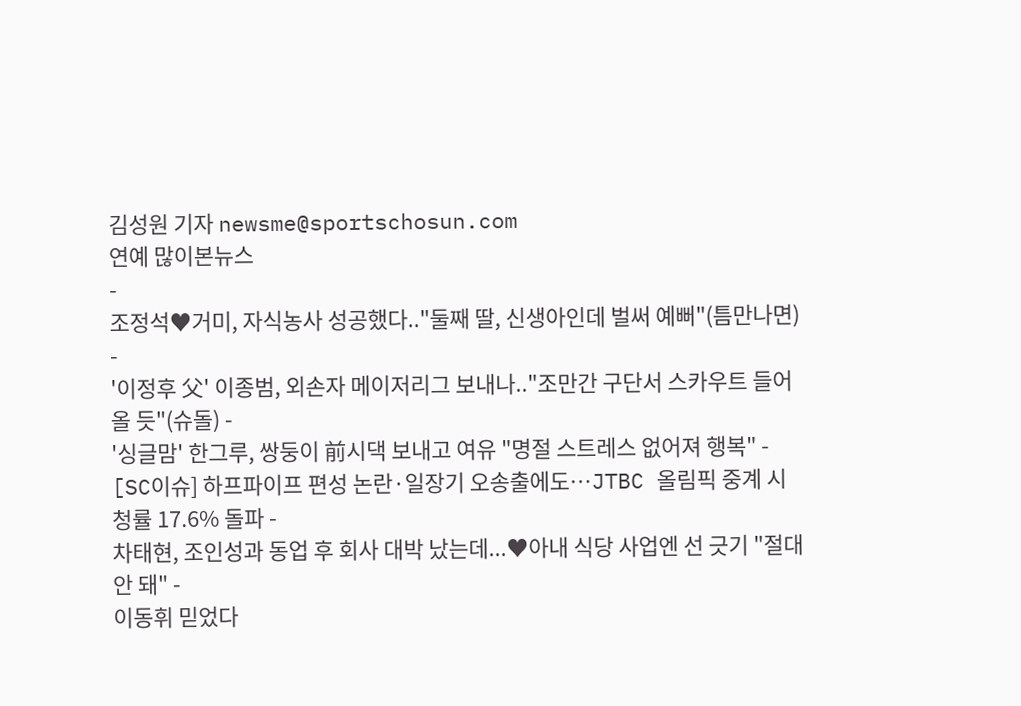김성원 기자 newsme@sportschosun.com
연예 많이본뉴스
-
조정석♥거미, 자식농사 성공했다.."둘째 딸, 신생아인데 벌써 예뻐"(틈만나면) -
'이정후 父' 이종범, 외손자 메이저리그 보내나.."조만간 구단서 스카우트 들어올 듯"(슈돌) -
'싱글맘' 한그루, 쌍둥이 前시댁 보내고 여유 "명절 스트레스 없어져 행복" -
[SC이슈] 하프파이프 편성 논란·일장기 오송출에도…JTBC 올림픽 중계 시청률 17.6% 돌파 -
차태현, 조인성과 동업 후 회사 대박 났는데...♥아내 식당 사업엔 선 긋기 "절대 안 돼" -
이동휘 믿었다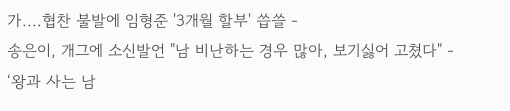가....협찬 불발에 임형준 '3개월 할부' 씁쓸 -
송은이, 개그에 소신발언 "남 비난하는 경우 많아, 보기싫어 고쳤다" -
‘왕과 사는 남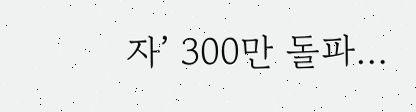자’ 300만 돌파…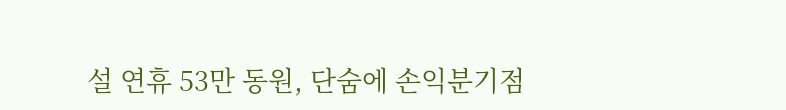설 연휴 53만 동원, 단숨에 손익분기점